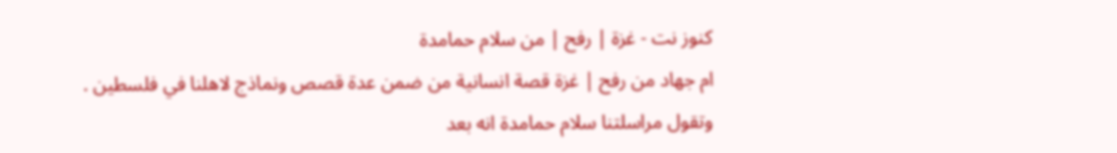كنوز نت - غزة | رفح | من سلام حمامدة
ام جهاد من رفح | غزة قصة انسانية من ضمن عدة قصص ونماذج لاهلنا في فلسطين .
وتقول مراسلتنا سلام حمامدة انه بعد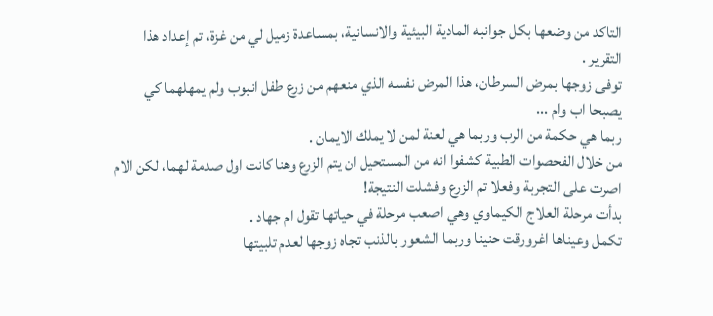التاكد من وضعها بكل جوانبه المادية البيئية والانسانية، بمساعدة زميل لي من غزة، تم إعداد هذا التقرير .
توفى زوجها بمرض السرطان، هذا المرض نفسه الذي منعهم من زرع طفل انبوب ولم يمهلهما كي يصبحا اب وام ...
ربما هي حكمة من الرب وربما هي لعنة لمن لا يملك الايمان .
من خلال الفحصوات الطبية كشفوا انه من المستحيل ان يتم الزرع وهنا كانت اول صدمة لهما، لكن الام اصرت على التجربة وفعلا تم الزرع وفشلت النتيجة!
بدأت مرحلة العلاج الكيماوي وهي اصعب مرحلة في حياتها تقول ام جهاد .
تكمل وعيناها اغرورقت حنينا وربما الشعور بالذنب تجاه زوجها لعدم تلبيتها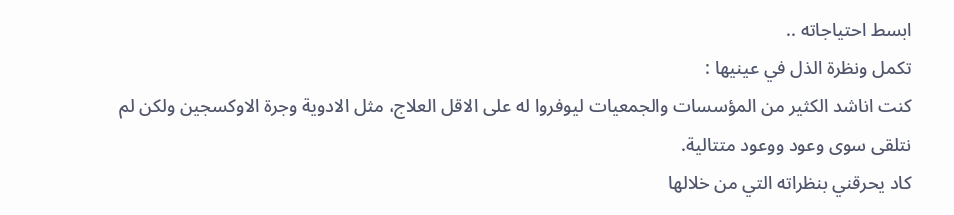ابسط احتياجاته ..
تكمل ونظرة الذل في عينيها :
كنت اناشد الكثير من المؤسسات والجمعيات ليوفروا له على الاقل العلاج، مثل الادوية وجرة الاوكسجين ولكن لم نتلقى سوى وعود ووعود متتالية.
كاد يحرقني بنظراته التي من خلالها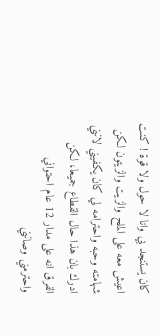كان يستنجد بي وانا لا حول ولا قوة ! كنت اعيش معه على الملح والزيت والزيتون لكن شهامته وحبه واحترامه لي كان يكفيني لانني ادرك بان هذا حال القطاع جميعا، لكن الفرق انه على مدار 12 عام احتواني واحترمني وصانني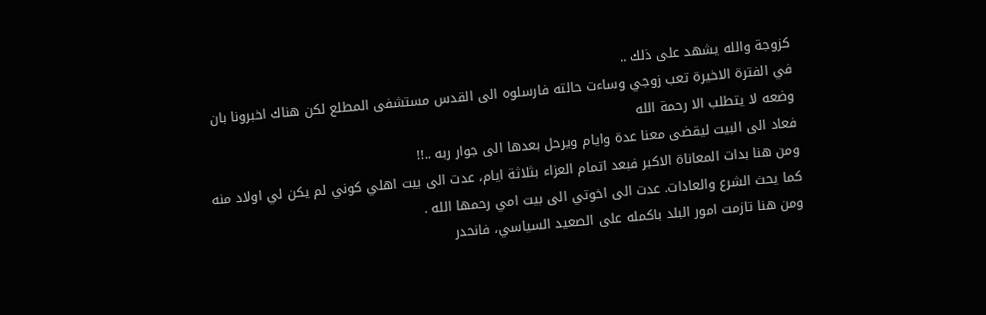كزوجة والله يشهد على ذلك ..
في الفترة الاخيرة تعب زوجي وساءت حالته فارسلوه الى القدس مستشفى المطلع لكن هناك اخبرونا بان وضعه لا يتطلب الا رحمة الله
فعاد الى البيت ليقضى معنا عدة وايام ويرحل بعدها الى جوار ربه ..!!
ومن هنا بدات المعاناة الاكبر فبعد اتمام العزاء بثلاثة ايام، عدت الى بيت اهلي كوني لم يكن لي اولاد منه كما يحث الشرع والعادات. عدت الى اخوتي الى بيت امي رحمها الله .
ومن هنا تازمت امور البلد باكمله على الصعيد السياسي، فانحدر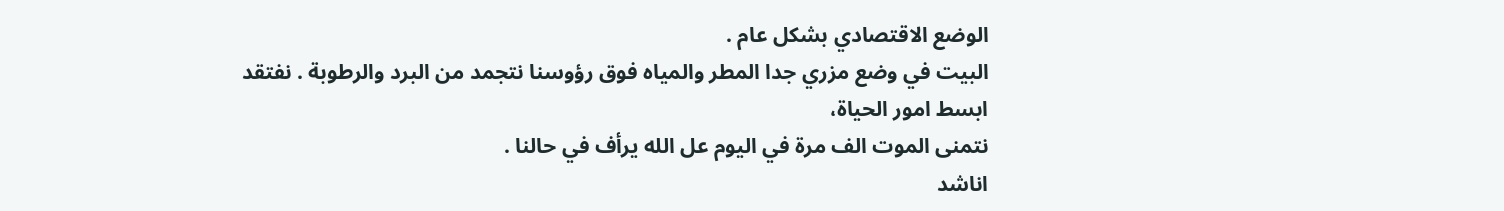الوضع الاقتصادي بشكل عام .
البيت في وضع مزري جدا المطر والمياه فوق رؤوسنا نتجمد من البرد والرطوبة . نفتقد ابسط امور الحياة،
نتمنى الموت الف مرة في اليوم عل الله يرأف في حالنا .
اناشد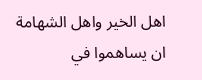اهل الخير واهل الشهامة ان يساهموا في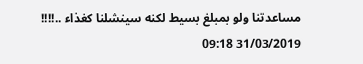مساعدتنا ولو بمبلغ بسيط لكنه سينشلنا كغذاء ..!!!!
31/03/2019 09:18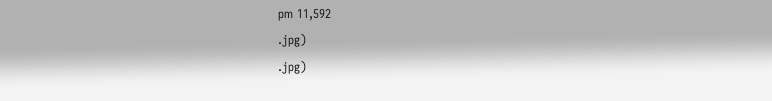pm 11,592
.jpg)
.jpg)